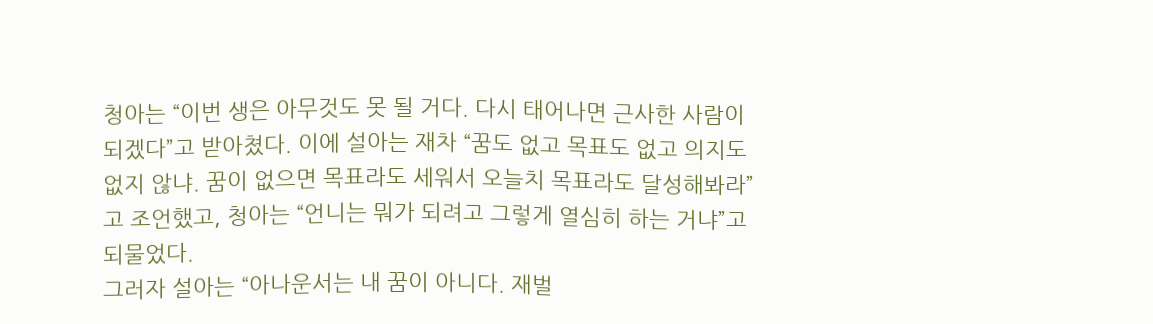청아는 “이번 생은 아무것도 못 될 거다. 다시 태어나면 근사한 사람이 되겠다”고 받아쳤다. 이에 설아는 재차 “꿈도 없고 목표도 없고 의지도 없지 않냐. 꿈이 없으면 목표라도 세워서 오늘치 목표라도 달성해봐라”고 조언했고, 청아는 “언니는 뭐가 되려고 그렇게 열심히 하는 거냐”고 되물었다.
그러자 설아는 “아나운서는 내 꿈이 아니다. 재벌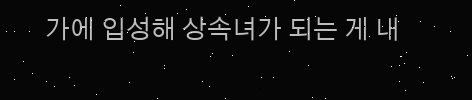가에 입성해 상속녀가 되는 게 내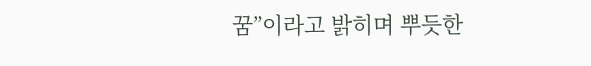꿈”이라고 밝히며 뿌듯한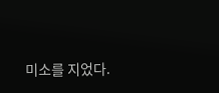미소를 지었다.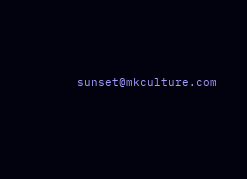sunset@mkculture.com